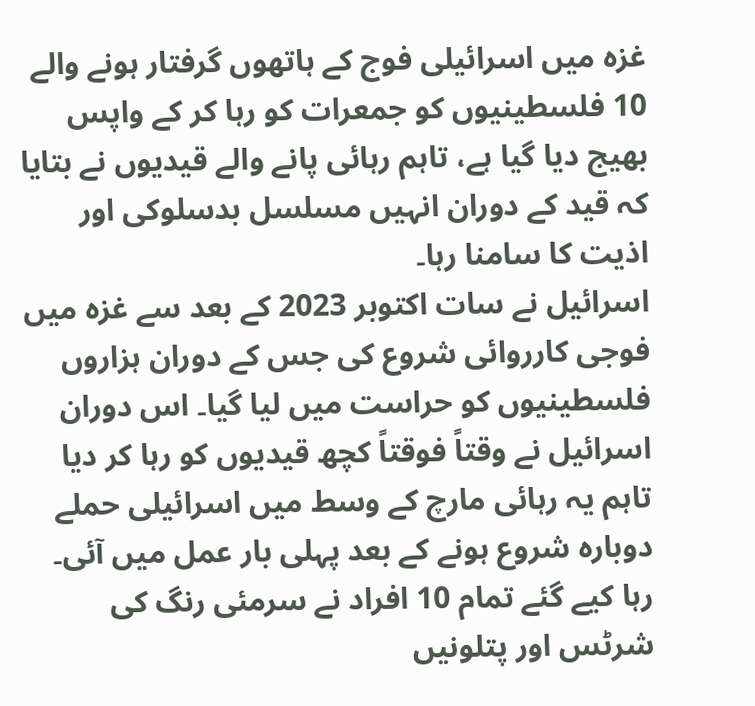غزہ میں اسرائیلی فوج کے ہاتھوں گرفتار ہونے والے 10 فلسطینیوں کو جمعرات کو رہا کر کے واپس بھیج دیا گیا ہے، تاہم رہائی پانے والے قیدیوں نے بتایا کہ قید کے دوران انہیں مسلسل بدسلوکی اور اذیت کا سامنا رہا۔
اسرائیل نے سات اکتوبر 2023 کے بعد سے غزہ میں فوجی کارروائی شروع کی جس کے دوران ہزاروں فلسطینیوں کو حراست میں لیا گیا۔ اس دوران اسرائیل نے وقتاً فوقتاً کچھ قیدیوں کو رہا کر دیا تاہم یہ رہائی مارچ کے وسط میں اسرائیلی حملے دوبارہ شروع ہونے کے بعد پہلی بار عمل میں آئی۔
رہا کیے گئے تمام 10 افراد نے سرمئی رنگ کی شرٹس اور پتلونیں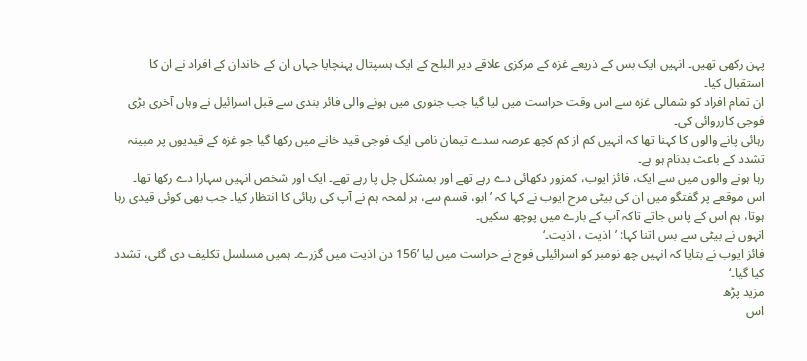پہن رکھی تھیں۔ انہیں ایک بس کے ذریعے غزہ کے مرکزی علاقے دیر البلح کے ایک ہسپتال پہنچایا جہاں ان کے خاندان کے افراد نے ان کا استقبال کیا۔
ان تمام افراد کو شمالی غزہ سے اس وقت حراست میں لیا گیا جب جنوری میں ہونے والی فائر بندی سے قبل اسرائیل نے وہاں آخری بڑی فوجی کارروائی کی۔
رہائی پانے والوں کا کہنا تھا کہ انہیں کم از کم کچھ عرصہ سدے تیمان نامی ایک فوجی قید خانے میں رکھا گیا جو غزہ کے قیدیوں پر مبینہ تشدد کے باعث بدنام ہو ہے۔
رہا ہونے والوں میں سے ایک، فائز ایوب، کمزور دکھائی دے رہے تھے اور بمشکل چل پا رہے تھے۔ ایک اور شخص انہیں سہارا دے رکھا تھا۔
اس موقعے پر گفتگو میں ان کی بیٹی مرح ایوب نے کہا کہ ’ابو، قسم سے، ہر لمحہ ہم نے آپ کی رہائی کا انتظار کیا۔ جب بھی کوئی قیدی رہا ہوتا، ہم اس کے پاس جاتے تاکہ آپ کے بارے میں پوچھ سکیں۔
انہوں نے بیٹی سے بس اتنا کہا: ’اذیت ، اذیت۔‘
فائز ایوب نے بتایا کہ انہیں چھ نومبر کو اسرائیلی فوج نے حراست میں لیا ’156 دن اذیت میں گزرے۔ ہمیں مسلسل تکلیف دی گئی، تشدد کیا گیا۔‘
مزید پڑھ
اس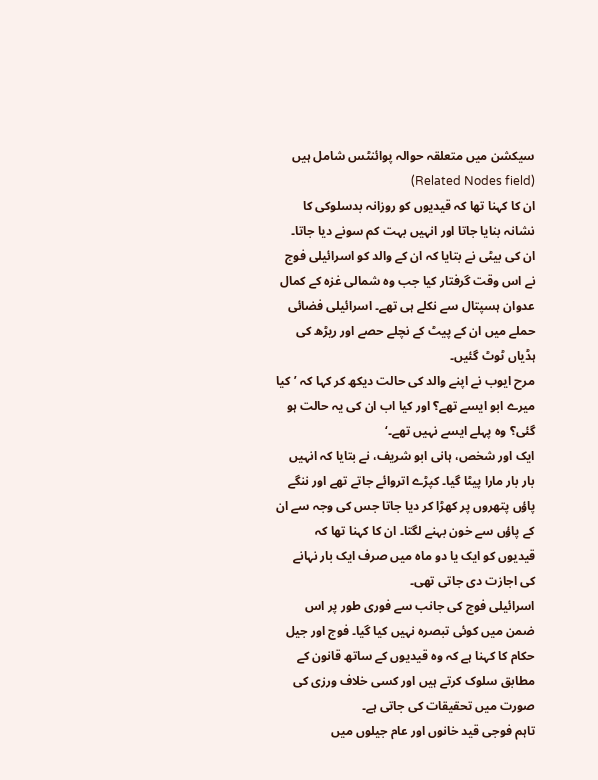سیکشن میں متعلقہ حوالہ پوائنٹس شامل ہیں (Related Nodes field)
ان کا کہنا تھا کہ قیدیوں کو روزانہ بدسلوکی کا نشانہ بنایا جاتا اور انہیں بہت کم سونے دیا جاتا۔
ان کی بیٹی نے بتایا کہ ان کے والد کو اسرائیلی فوج نے اس وقت گرفتار کیا جب وہ شمالی غزہ کے کمال عدوان ہسپتال سے نکلے ہی تھے۔ اسرائیلی فضائی حملے میں ان کے پیٹ کے نچلے حصے اور ریڑھ کی ہڈیاں ٹوٹ گئیں۔
مرح ایوب نے اپنے والد کی حالت دیکھ کر کہا کہ ’کیا میرے ابو ایسے تھے؟ اور کیا اب ان کی یہ حالت ہو گئی؟ وہ پہلے ایسے نہیں تھے۔‘
ایک اور شخص، ہانی ابو شریف، نے بتایا کہ انہیں بار بار مارا پیٹا گیا۔ کپڑے اتروائے جاتے تھے اور ننگے پاؤں پتھروں پر کھڑا کر دیا جاتا جس کی وجہ سے ان کے پاؤں سے خون بہنے لگتا۔ ان کا کہنا تھا کہ قیدیوں کو ایک یا دو ماہ میں صرف ایک بار نہانے کی اجازت دی جاتی تھی۔
اسرائیلی فوج کی جانب سے فوری طور پر اس ضمن میں کوئی تبصرہ نہیں کیا گیا۔ فوج اور جیل حکام کا کہنا ہے کہ وہ قیدیوں کے ساتھ قانون کے مطابق سلوک کرتے ہیں اور کسی خلاف ورزی کی صورت میں تحقیقات کی جاتی ہے۔
تاہم فوجی قید خانوں اور عام جیلوں میں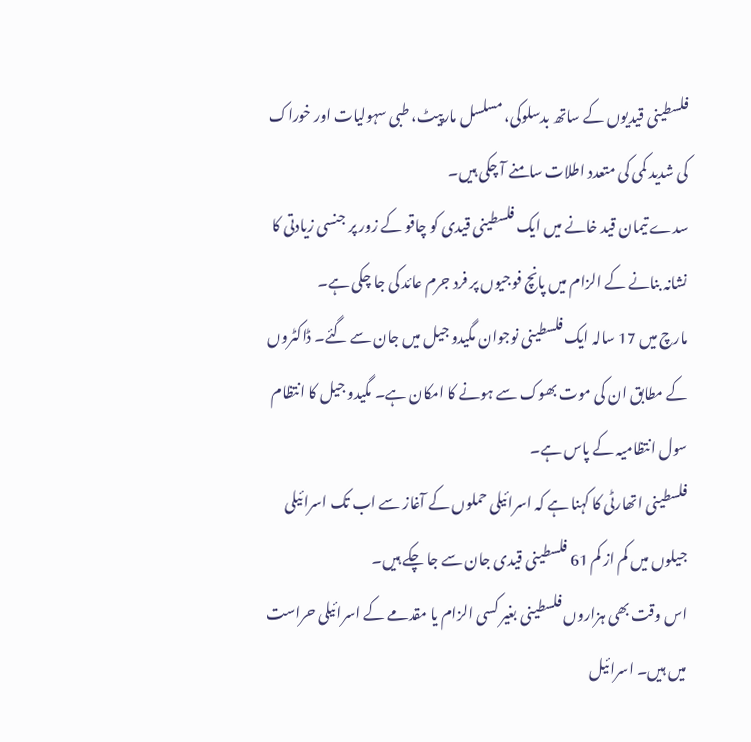فلسطینی قیدیوں کے ساتھ بدسلوکی، مسلسل مارپیٹ، طبی سہولیات اور خوراک کی شدید کمی کی متعدد اطلات سامنے آ چکی ہیں۔
سدے تیمان قید خانے میں ایک فلسطینی قیدی کو چاقو کے زور پر جنسی زیادتی کا نشانہ بنانے کے الزام میں پانچ فوجیوں پر فرد جرم عائد کی جا چکی ہے۔
مارچ میں 17 سالہ ایک فلسطینی نوجوان مگیدو جیل میں جان سے گئے۔ ڈاکٹروں کے مطابق ان کی موت بھوک سے ہونے کا امکان ہے۔ مگیدو جیل کا انتظام سول انتظامیہ کے پاس ہے۔
فلسطینی اتھارٹی کا کہنا ہے کہ اسرائیلی حملوں کے آغاز سے اب تک اسرائیلی جیلوں میں کم از کم 61 فلسطینی قیدی جان سے جا چکے ہیں۔
اس وقت بھی ہزاروں فلسطینی بغیر کسی الزام یا مقدمے کے اسرائیلی حراست میں ہیں۔ اسرائیل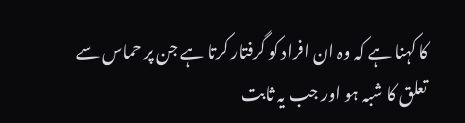کا کہنا ہے کہ وہ ان افراد کو گرفتار کرتا ہے جن پر حماس سے تعلق کا شبہ ہو اور جب یہ ثابت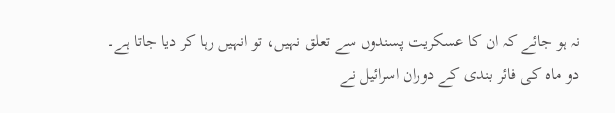نہ ہو جائے کہ ان کا عسکریت پسندوں سے تعلق نہیں، تو انہیں رہا کر دیا جاتا ہے۔
دو ماہ کی فائر بندی کے دوران اسرائیل نے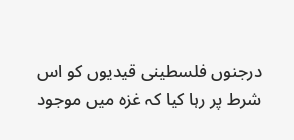درجنوں فلسطینی قیدیوں کو اس شرط پر رہا کیا کہ غزہ میں موجود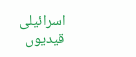اسرائیلی قیدیوں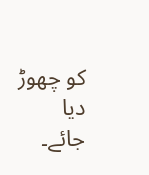کو چھوڑ دیا جائے۔